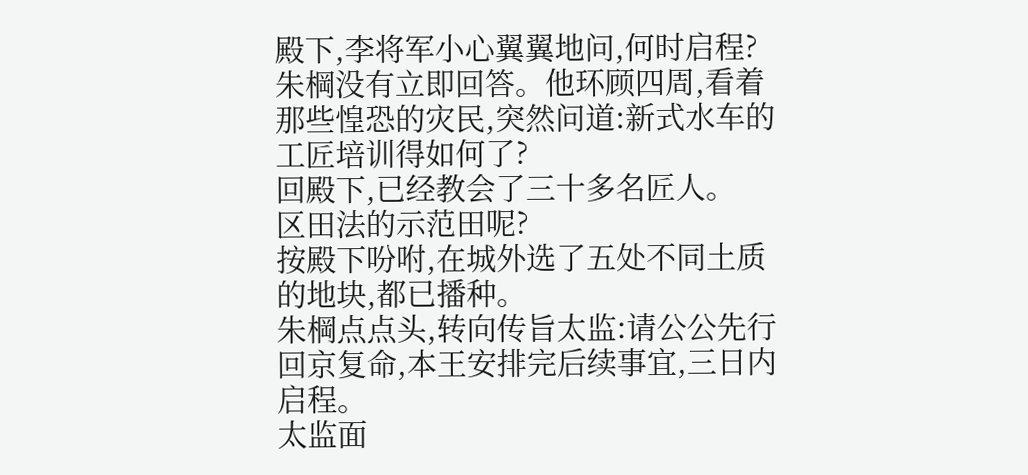殿下,李将军小心翼翼地问,何时启程?
朱棡没有立即回答。他环顾四周,看着那些惶恐的灾民,突然问道:新式水车的工匠培训得如何了?
回殿下,已经教会了三十多名匠人。
区田法的示范田呢?
按殿下吩咐,在城外选了五处不同土质的地块,都已播种。
朱棡点点头,转向传旨太监:请公公先行回京复命,本王安排完后续事宜,三日内启程。
太监面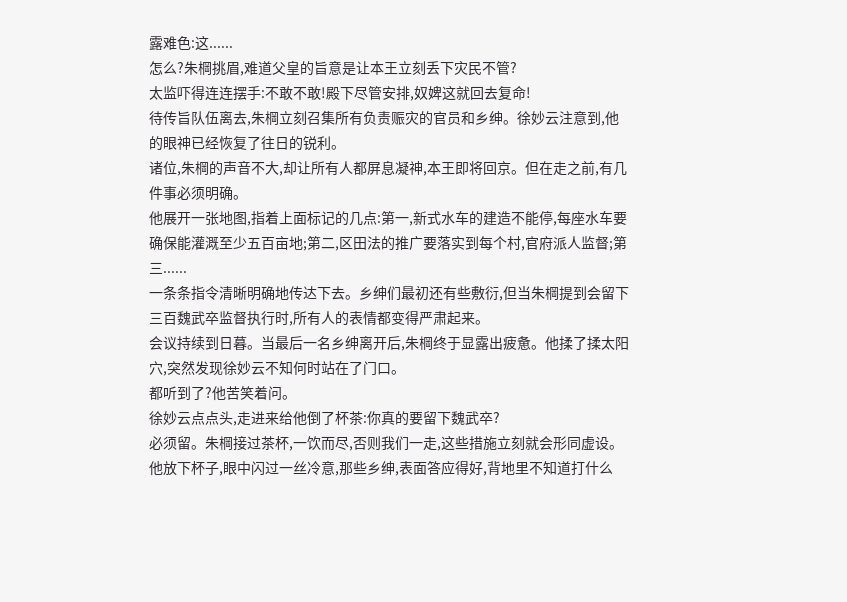露难色:这......
怎么?朱棡挑眉,难道父皇的旨意是让本王立刻丢下灾民不管?
太监吓得连连摆手:不敢不敢!殿下尽管安排,奴婢这就回去复命!
待传旨队伍离去,朱棡立刻召集所有负责赈灾的官员和乡绅。徐妙云注意到,他的眼神已经恢复了往日的锐利。
诸位,朱棡的声音不大,却让所有人都屏息凝神,本王即将回京。但在走之前,有几件事必须明确。
他展开一张地图,指着上面标记的几点:第一,新式水车的建造不能停,每座水车要确保能灌溉至少五百亩地;第二,区田法的推广要落实到每个村,官府派人监督;第三......
一条条指令清晰明确地传达下去。乡绅们最初还有些敷衍,但当朱棡提到会留下三百魏武卒监督执行时,所有人的表情都变得严肃起来。
会议持续到日暮。当最后一名乡绅离开后,朱棡终于显露出疲惫。他揉了揉太阳穴,突然发现徐妙云不知何时站在了门口。
都听到了?他苦笑着问。
徐妙云点点头,走进来给他倒了杯茶:你真的要留下魏武卒?
必须留。朱棡接过茶杯,一饮而尽,否则我们一走,这些措施立刻就会形同虚设。他放下杯子,眼中闪过一丝冷意,那些乡绅,表面答应得好,背地里不知道打什么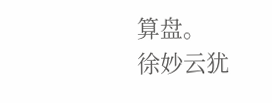算盘。
徐妙云犹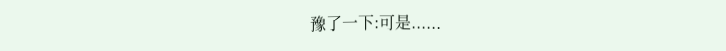豫了一下:可是......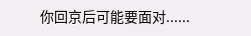你回京后可能要面对......